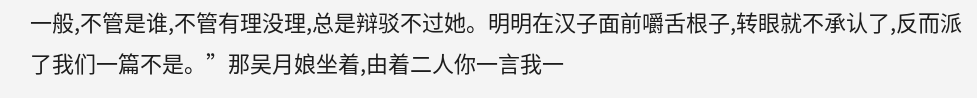一般,不管是谁,不管有理没理,总是辩驳不过她。明明在汉子面前嚼舌根子,转眼就不承认了,反而派了我们一篇不是。”那吴月娘坐着,由着二人你一言我一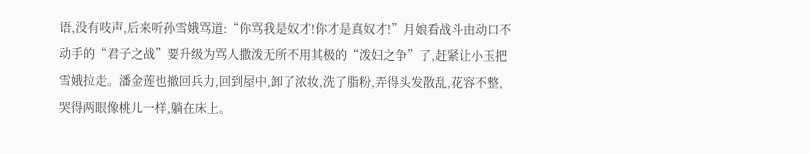语,没有吱声,后来听孙雪娥骂道:“你骂我是奴才!你才是真奴才!”月娘看战斗由动口不动手的“君子之战”要升级为骂人撒泼无所不用其极的“泼妇之争”了,赶紧让小玉把雪娥拉走。潘金莲也撤回兵力,回到屋中,卸了浓妆,洗了脂粉,弄得头发散乱,花容不整,哭得两眼像桃儿一样,躺在床上。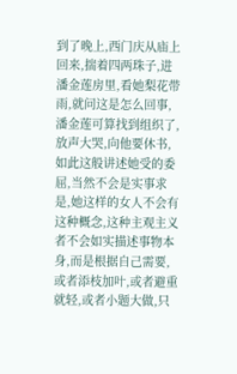到了晚上,西门庆从庙上回来,揣着四两珠子,进潘金莲房里,看她梨花带雨,就问这是怎么回事,潘金莲可算找到组织了,放声大哭,向他要休书,如此这般讲述她受的委屈,当然不会是实事求是,她这样的女人不会有这种概念,这种主观主义者不会如实描述事物本身,而是根据自己需要,或者添枝加叶,或者避重就轻,或者小题大做,只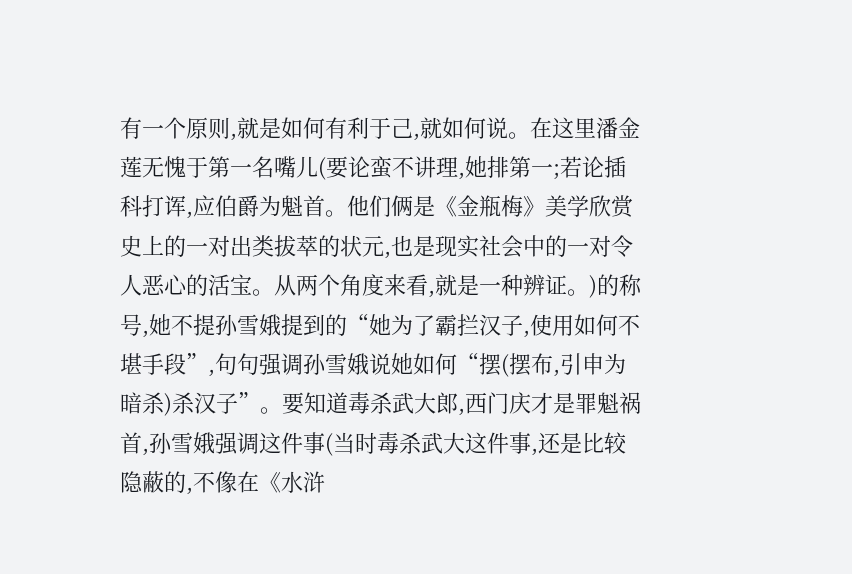有一个原则,就是如何有利于己,就如何说。在这里潘金莲无愧于第一名嘴儿(要论蛮不讲理,她排第一;若论插科打诨,应伯爵为魁首。他们俩是《金瓶梅》美学欣赏史上的一对出类拔萃的状元,也是现实社会中的一对令人恶心的活宝。从两个角度来看,就是一种辨证。)的称号,她不提孙雪娥提到的“她为了霸拦汉子,使用如何不堪手段”,句句强调孙雪娥说她如何“摆(摆布,引申为暗杀)杀汉子”。要知道毒杀武大郎,西门庆才是罪魁祸首,孙雪娥强调这件事(当时毒杀武大这件事,还是比较隐蔽的,不像在《水浒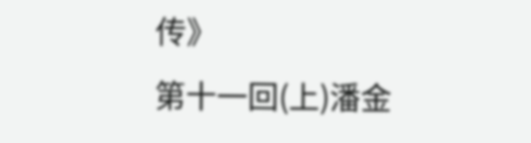传》
第十一回(上)潘金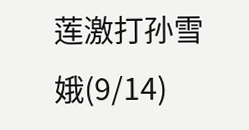莲激打孙雪娥(9/14)